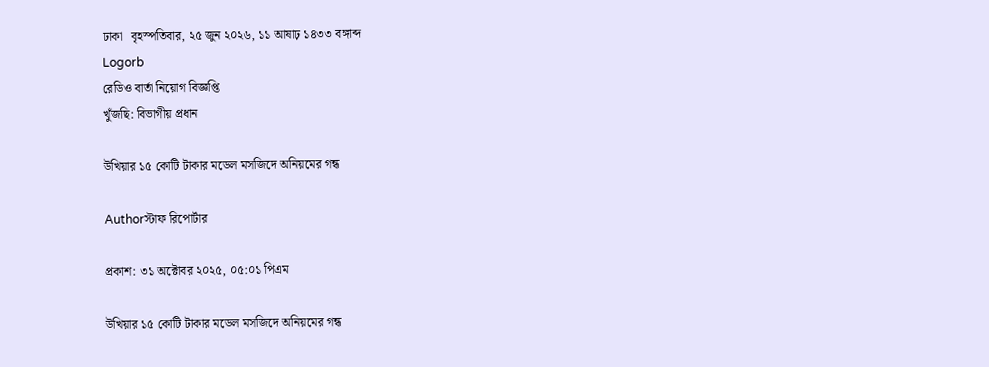ঢাকা   বৃহস্পতিবার, ২৫ জুন ২০২৬, ১১ আষাঢ় ১৪৩৩ বঙ্গাব্দ
Logorb
রেডিও বার্তা নিয়োগ বিজ্ঞপ্তি
খুঁজছি: বিভাগীয় প্রধান

উখিয়ার ১৫ কোটি টাকার মডেল মসজিদে অনিয়মের গন্ধ

Authorস্টাফ রিপোর্টার

প্রকাশ: ৩১ অক্টোবর ২০২৫, ০৫:০১ পিএম

উখিয়ার ১৫ কোটি টাকার মডেল মসজিদে অনিয়মের গন্ধ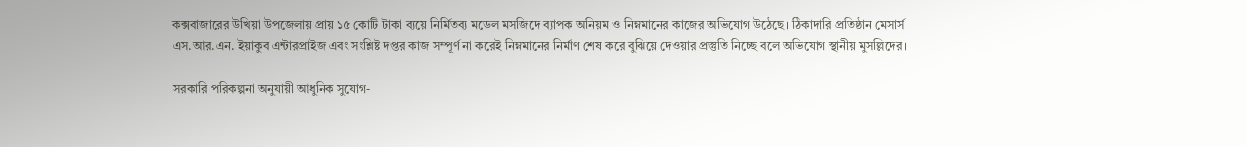কক্সবাজারের উখিয়া উপজেলায় প্রায় ১৫ কোটি টাকা ব্যয়ে নির্মিতব্য মডেল মসজিদে ব্যাপক অনিয়ম ও নিম্নমানের কাজের অভিযোগ উঠেছে। ঠিকাদারি প্রতিষ্ঠান মেসার্স এস.আর.এন. ইয়াকুব এন্টারপ্রাইজ এবং সংশ্লিষ্ট দপ্তর কাজ সম্পূর্ণ না করেই নিম্নমানের নির্মাণ শেষ করে বুঝিয়ে দেওয়ার প্রস্তুতি নিচ্ছে বলে অভিযোগ স্থানীয় মুসল্লিদের।

সরকারি পরিকল্পনা অনুযায়ী আধুনিক সুযোগ-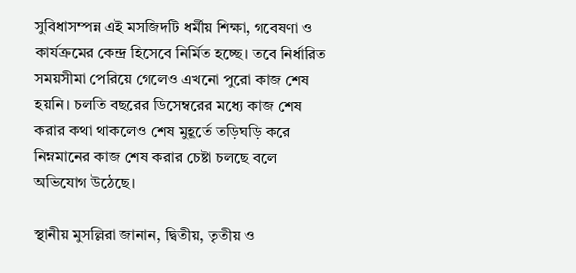সুবিধাসম্পন্ন এই মসজিদটি ধর্মীয় শিক্ষা, গবেষণা ও কার্যক্রমের কেন্দ্র হিসেবে নির্মিত হচ্ছে। তবে নির্ধারিত সময়সীমা পেরিয়ে গেলেও এখনো পুরো কাজ শেষ হয়নি। চলতি বছরের ডিসেম্বরের মধ্যে কাজ শেষ করার কথা থাকলেও শেষ মুহূর্তে তড়িঘড়ি করে নিম্নমানের কাজ শেষ করার চেষ্টা চলছে বলে অভিযোগ উঠেছে।

স্থানীয় মুসল্লিরা জানান, দ্বিতীয়, তৃতীয় ও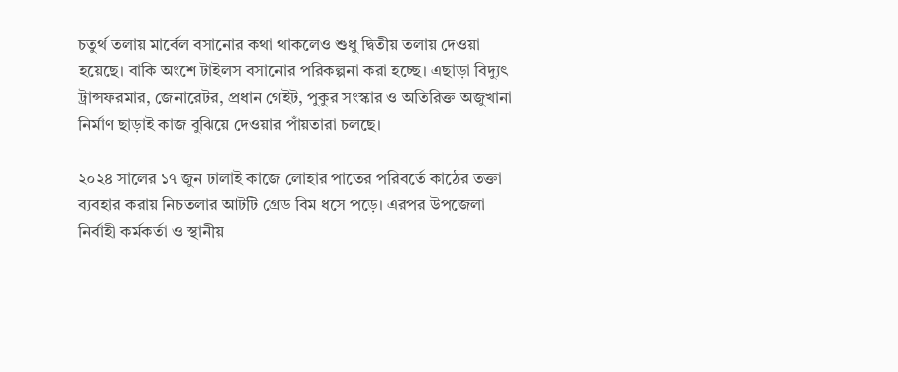চতুর্থ তলায় মার্বেল বসানোর কথা থাকলেও শুধু দ্বিতীয় তলায় দেওয়া হয়েছে। বাকি অংশে টাইলস বসানোর পরিকল্পনা করা হচ্ছে। এছাড়া বিদ্যুৎ ট্রান্সফরমার, জেনারেটর, প্রধান গেইট, পুকুর সংস্কার ও অতিরিক্ত অজুখানা নির্মাণ ছাড়াই কাজ বুঝিয়ে দেওয়ার পাঁয়তারা চলছে।

২০২৪ সালের ১৭ জুন ঢালাই কাজে লোহার পাতের পরিবর্তে কাঠের তক্তা ব্যবহার করায় নিচতলার আটটি গ্রেড বিম ধসে পড়ে। এরপর উপজেলা নির্বাহী কর্মকর্তা ও স্থানীয়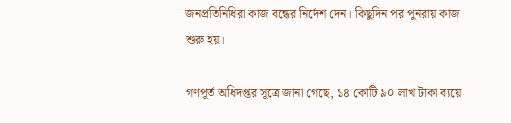জনপ্রতিনিধিরা কাজ বন্ধের নির্দেশ দেন। কিছুদিন পর পুনরায় কাজ শুরু হয়।

গণপূর্ত অধিদপ্তর সূত্রে জানা গেছে, ১৪ কোটি ৯০ লাখ টাকা ব্যয়ে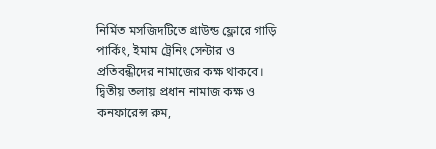নির্মিত মসজিদটিতে গ্রাউন্ড ফ্লোরে গাড়ি পার্কিং, ইমাম ট্রেনিং সেন্টার ও প্রতিবন্ধীদের নামাজের কক্ষ থাকবে। দ্বিতীয় তলায় প্রধান নামাজ কক্ষ ও কনফারেন্স রুম,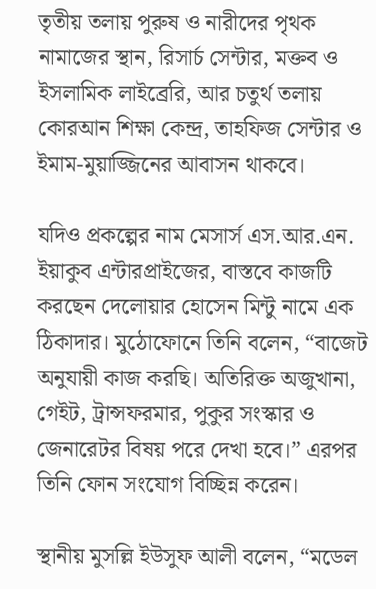তৃতীয় তলায় পুরুষ ও নারীদের পৃথক নামাজের স্থান, রিসার্চ সেন্টার, মক্তব ও ইসলামিক লাইব্রেরি, আর চতুর্থ তলায় কোরআন শিক্ষা কেন্দ্র, তাহফিজ সেন্টার ও ইমাম-মুয়াজ্জিনের আবাসন থাকবে।

যদিও প্রকল্পের নাম মেসার্স এস.আর.এন. ইয়াকুব এন্টারপ্রাইজের, বাস্তবে কাজটি করছেন দেলোয়ার হোসেন মিন্টু নামে এক ঠিকাদার। মুঠোফোনে তিনি বলেন, “বাজেট অনুযায়ী কাজ করছি। অতিরিক্ত অজুখানা, গেইট, ট্রান্সফরমার, পুকুর সংস্কার ও জেনারেটর বিষয় পরে দেখা হবে।” এরপর তিনি ফোন সংযোগ বিচ্ছিন্ন করেন।

স্থানীয় মুসল্লি ইউসুফ আলী বলেন, “মডেল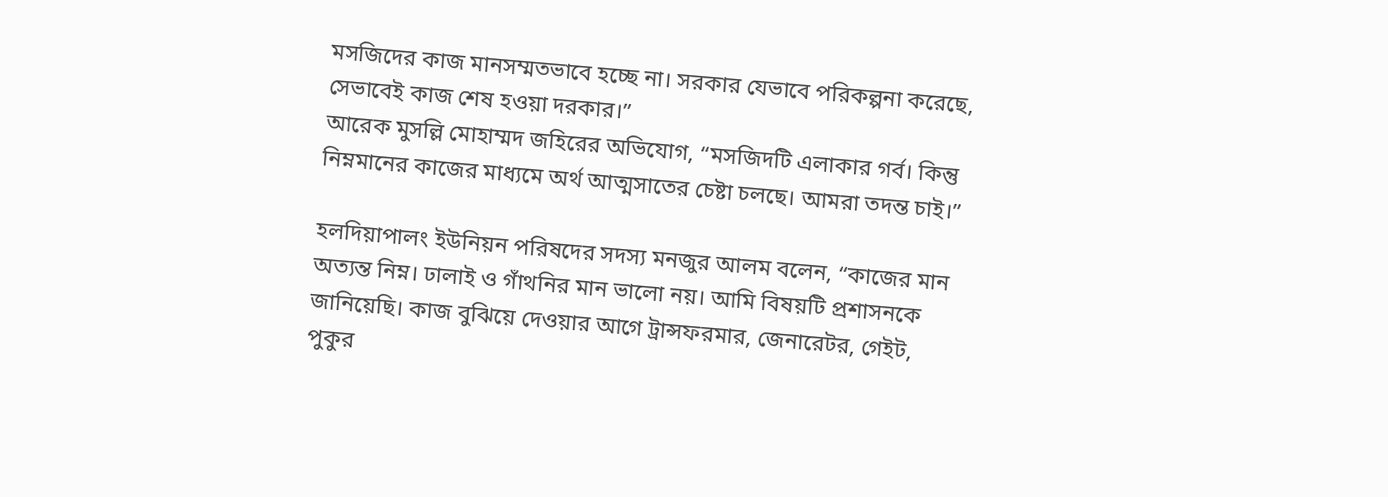মসজিদের কাজ মানসম্মতভাবে হচ্ছে না। সরকার যেভাবে পরিকল্পনা করেছে, সেভাবেই কাজ শেষ হওয়া দরকার।”
আরেক মুসল্লি মোহাম্মদ জহিরের অভিযোগ, “মসজিদটি এলাকার গর্ব। কিন্তু নিম্নমানের কাজের মাধ্যমে অর্থ আত্মসাতের চেষ্টা চলছে। আমরা তদন্ত চাই।”

হলদিয়াপালং ইউনিয়ন পরিষদের সদস্য মনজুর আলম বলেন, “কাজের মান অত্যন্ত নিম্ন। ঢালাই ও গাঁথনির মান ভালো নয়। আমি বিষয়টি প্রশাসনকে জানিয়েছি। কাজ বুঝিয়ে দেওয়ার আগে ট্রান্সফরমার, জেনারেটর, গেইট, পুকুর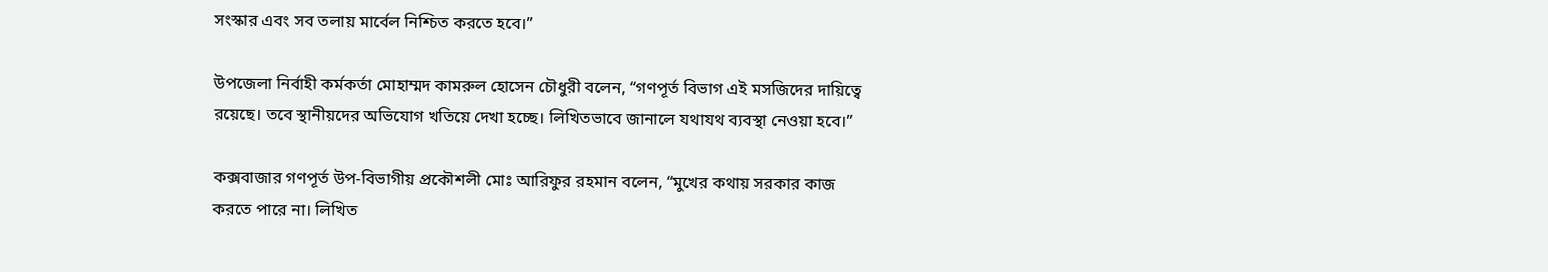সংস্কার এবং সব তলায় মার্বেল নিশ্চিত করতে হবে।”

উপজেলা নির্বাহী কর্মকর্তা মোহাম্মদ কামরুল হোসেন চৌধুরী বলেন, “গণপূর্ত বিভাগ এই মসজিদের দায়িত্বে রয়েছে। তবে স্থানীয়দের অভিযোগ খতিয়ে দেখা হচ্ছে। লিখিতভাবে জানালে যথাযথ ব্যবস্থা নেওয়া হবে।”

কক্সবাজার গণপূর্ত উপ-বিভাগীয় প্রকৌশলী মোঃ আরিফুর রহমান বলেন, “মুখের কথায় সরকার কাজ করতে পারে না। লিখিত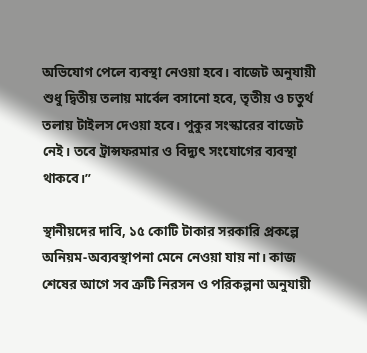অভিযোগ পেলে ব্যবস্থা নেওয়া হবে। বাজেট অনুযায়ী শুধু দ্বিতীয় তলায় মার্বেল বসানো হবে, তৃতীয় ও চতুর্থ তলায় টাইলস দেওয়া হবে। পুকুর সংস্কারের বাজেট নেই। তবে ট্রান্সফরমার ও বিদ্যুৎ সংযোগের ব্যবস্থা থাকবে।”

স্থানীয়দের দাবি, ১৫ কোটি টাকার সরকারি প্রকল্পে অনিয়ম-অব্যবস্থাপনা মেনে নেওয়া যায় না। কাজ শেষের আগে সব ত্রুটি নিরসন ও পরিকল্পনা অনুযায়ী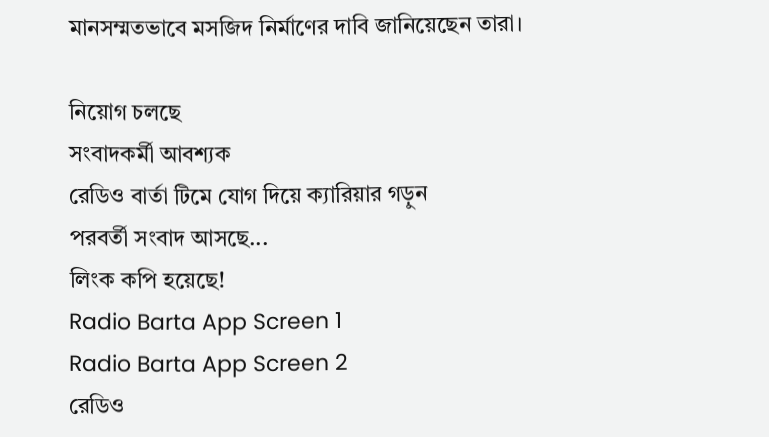মানসম্মতভাবে মসজিদ নির্মাণের দাবি জানিয়েছেন তারা।

নিয়োগ চলছে
সংবাদকর্মী আবশ্যক
রেডিও বার্তা টিমে যোগ দিয়ে ক্যারিয়ার গড়ুন
পরবর্তী সংবাদ আসছে...
লিংক কপি হয়েছে!
Radio Barta App Screen 1
Radio Barta App Screen 2
রেডিও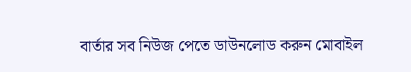বার্তার সব নিউজ পেতে ডাউনলোড করুন মোবাইল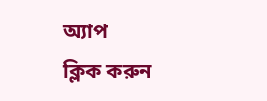অ্যাপ
ক্লিক করুন